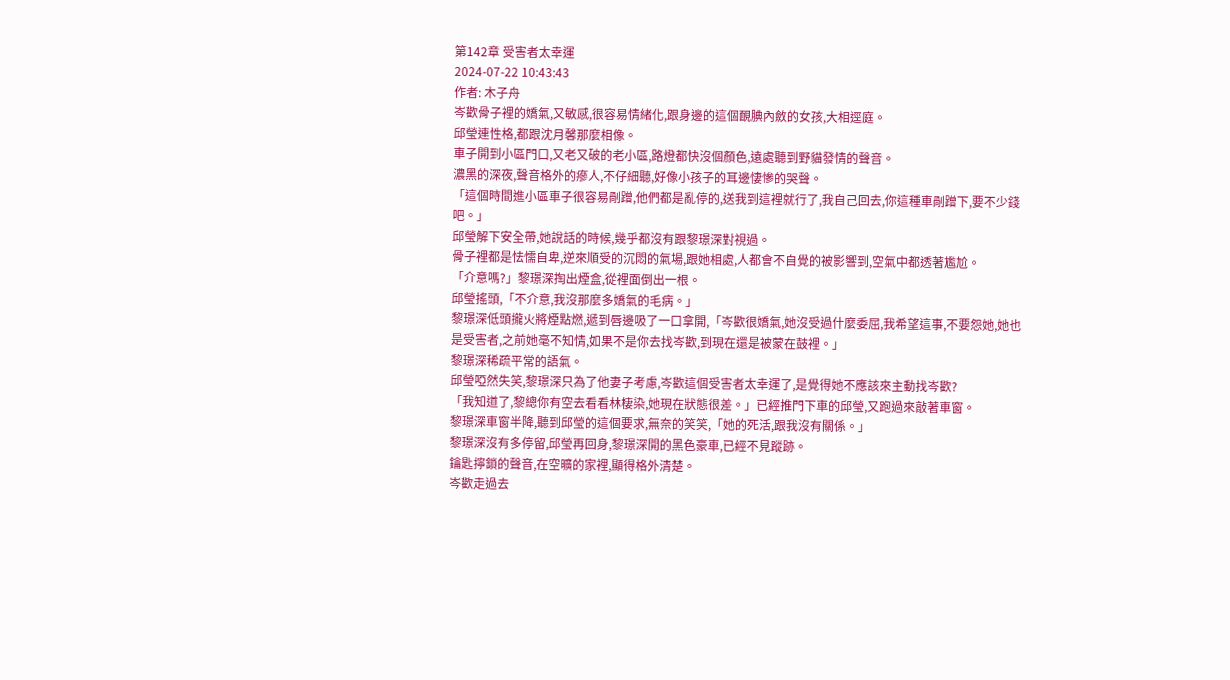第142章 受害者太幸運
2024-07-22 10:43:43
作者: 木子舟
岑歡骨子裡的嬌氣,又敏感,很容易情緒化,跟身邊的這個靦腆內斂的女孩,大相逕庭。
邱瑩連性格,都跟沈月馨那麼相像。
車子開到小區門口,又老又破的老小區,路燈都快沒個顏色,遠處聽到野貓發情的聲音。
濃黑的深夜,聲音格外的瘮人,不仔細聽,好像小孩子的耳邊悽慘的哭聲。
「這個時間進小區車子很容易剮蹭,他們都是亂停的,送我到這裡就行了,我自己回去,你這種車剮蹭下,要不少錢吧。」
邱瑩解下安全帶,她說話的時候,幾乎都沒有跟黎璟深對視過。
骨子裡都是怯懦自卑,逆來順受的沉悶的氣場,跟她相處,人都會不自覺的被影響到,空氣中都透著尷尬。
「介意嗎?」黎璟深掏出煙盒,從裡面倒出一根。
邱瑩搖頭,「不介意,我沒那麼多嬌氣的毛病。」
黎璟深低頭攏火將煙點燃,遞到唇邊吸了一口拿開,「岑歡很嬌氣,她沒受過什麼委屈,我希望這事,不要怨她,她也是受害者,之前她毫不知情,如果不是你去找岑歡,到現在還是被蒙在鼓裡。」
黎璟深稀疏平常的語氣。
邱瑩啞然失笑,黎璟深只為了他妻子考慮,岑歡這個受害者太幸運了,是覺得她不應該來主動找岑歡?
「我知道了,黎總你有空去看看林棲染,她現在狀態很差。」已經推門下車的邱瑩,又跑過來敲著車窗。
黎璟深車窗半降,聽到邱瑩的這個要求,無奈的笑笑,「她的死活,跟我沒有關係。」
黎璟深沒有多停留,邱瑩再回身,黎璟深開的黑色豪車,已經不見蹤跡。
鑰匙擰鎖的聲音,在空曠的家裡,顯得格外清楚。
岑歡走過去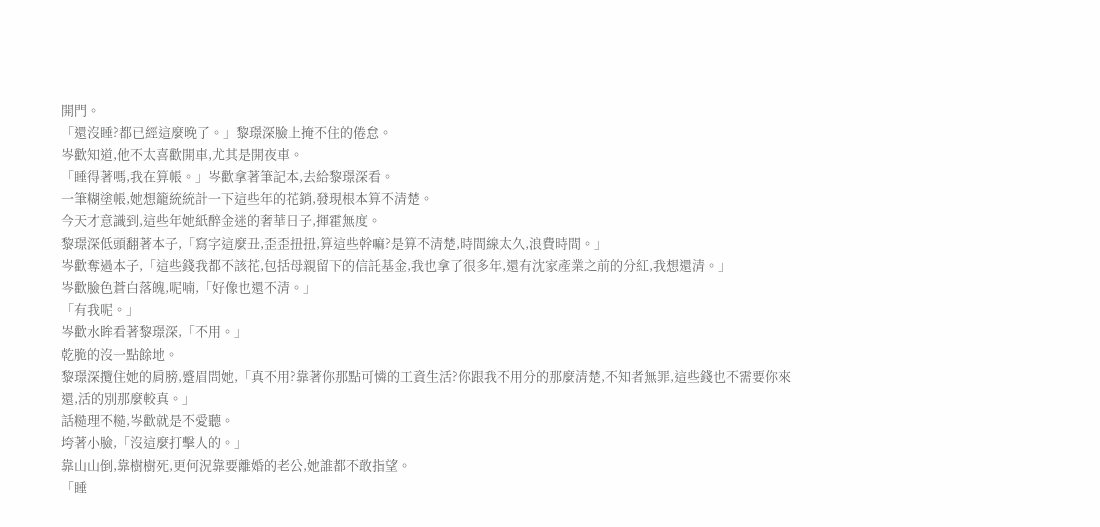開門。
「還沒睡?都已經這麼晚了。」黎璟深臉上掩不住的倦怠。
岑歡知道,他不太喜歡開車,尤其是開夜車。
「睡得著嗎,我在算帳。」岑歡拿著筆記本,去給黎璟深看。
一筆糊塗帳,她想籠統統計一下這些年的花銷,發現根本算不清楚。
今天才意識到,這些年她紙醉金迷的奢華日子,揮霍無度。
黎璟深低頭翻著本子,「寫字這麼丑,歪歪扭扭,算這些幹嘛?是算不清楚,時間線太久,浪費時間。」
岑歡奪過本子,「這些錢我都不該花,包括母親留下的信託基金,我也拿了很多年,還有沈家產業之前的分紅,我想還清。」
岑歡臉色蒼白落魄,呢喃,「好像也還不清。」
「有我呢。」
岑歡水眸看著黎璟深,「不用。」
乾脆的沒一點餘地。
黎璟深攬住她的肩膀,蹙眉問她,「真不用?靠著你那點可憐的工資生活?你跟我不用分的那麼清楚,不知者無罪,這些錢也不需要你來還,活的別那麼較真。」
話糙理不糙,岑歡就是不愛聽。
垮著小臉,「沒這麼打擊人的。」
靠山山倒,靠樹樹死,更何況靠要離婚的老公,她誰都不敢指望。
「睡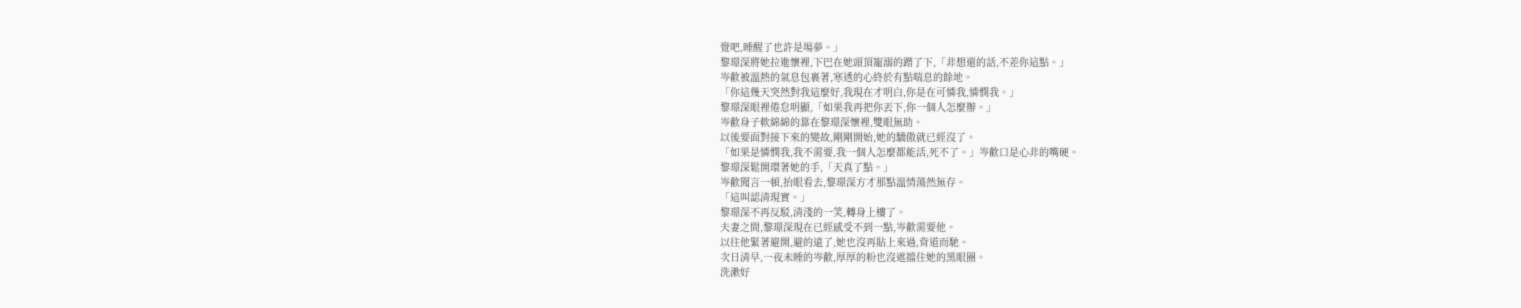覺吧,睡醒了也許是場夢。」
黎璟深將她拉進懷裡,下巴在她頭頂寵溺的蹭了下,「非想還的話,不差你這點。」
岑歡被溫熱的氣息包裹著,寒透的心終於有點喘息的餘地。
「你這幾天突然對我這麼好,我現在才明白,你是在可憐我,憐憫我。」
黎璟深眼裡倦怠明顯,「如果我再把你丟下,你一個人怎麼辦。」
岑歡身子軟綿綿的靠在黎璟深懷裡,雙眼無助。
以後要面對接下來的變故,剛剛開始,她的驕傲就已經沒了。
「如果是憐憫我,我不需要,我一個人怎麼都能活,死不了。」岑歡口是心非的嘴硬。
黎璟深鬆開環著她的手,「天真了點。」
岑歡聞言一頓,抬眼看去,黎璟深方才那點溫情蕩然無存。
「這叫認清現實。」
黎璟深不再反駁,清淺的一笑,轉身上樓了。
夫妻之間,黎璟深現在已經感受不到一點,岑歡需要他。
以往他緊著避開,避的遠了,她也沒再貼上來過,背道而馳。
次日清早,一夜未睡的岑歡,厚厚的粉也沒遮擋住她的黑眼圈。
洗漱好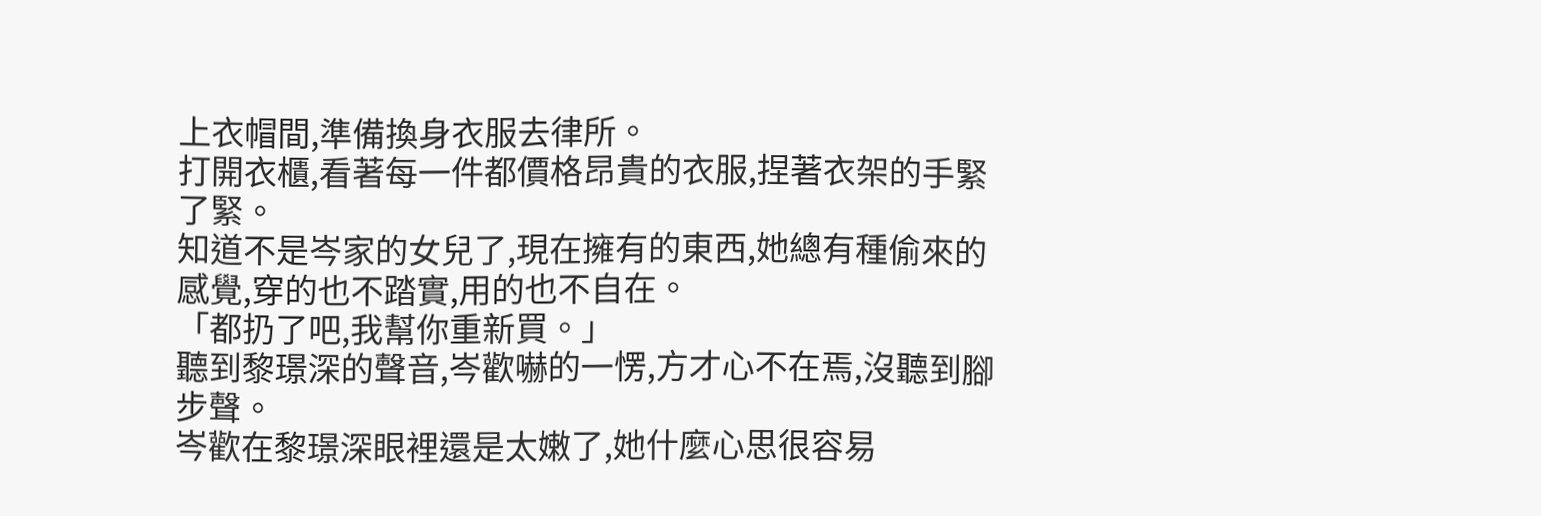上衣帽間,準備換身衣服去律所。
打開衣櫃,看著每一件都價格昂貴的衣服,捏著衣架的手緊了緊。
知道不是岑家的女兒了,現在擁有的東西,她總有種偷來的感覺,穿的也不踏實,用的也不自在。
「都扔了吧,我幫你重新買。」
聽到黎璟深的聲音,岑歡嚇的一愣,方才心不在焉,沒聽到腳步聲。
岑歡在黎璟深眼裡還是太嫩了,她什麼心思很容易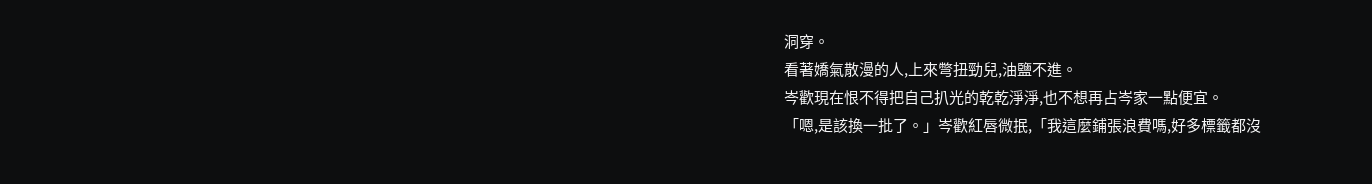洞穿。
看著嬌氣散漫的人,上來彆扭勁兒,油鹽不進。
岑歡現在恨不得把自己扒光的乾乾淨淨,也不想再占岑家一點便宜。
「嗯,是該換一批了。」岑歡紅唇微抿,「我這麼鋪張浪費嗎,好多標籤都沒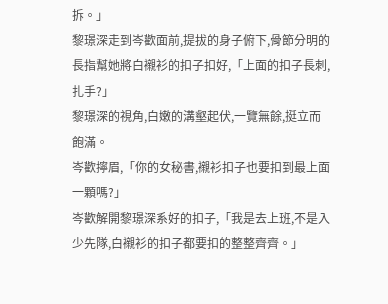拆。」
黎璟深走到岑歡面前,提拔的身子俯下,骨節分明的長指幫她將白襯衫的扣子扣好,「上面的扣子長刺,扎手?」
黎璟深的視角,白嫩的溝壑起伏,一覽無餘,挺立而飽滿。
岑歡擰眉,「你的女秘書,襯衫扣子也要扣到最上面一顆嗎?」
岑歡解開黎璟深系好的扣子,「我是去上班,不是入少先隊,白襯衫的扣子都要扣的整整齊齊。」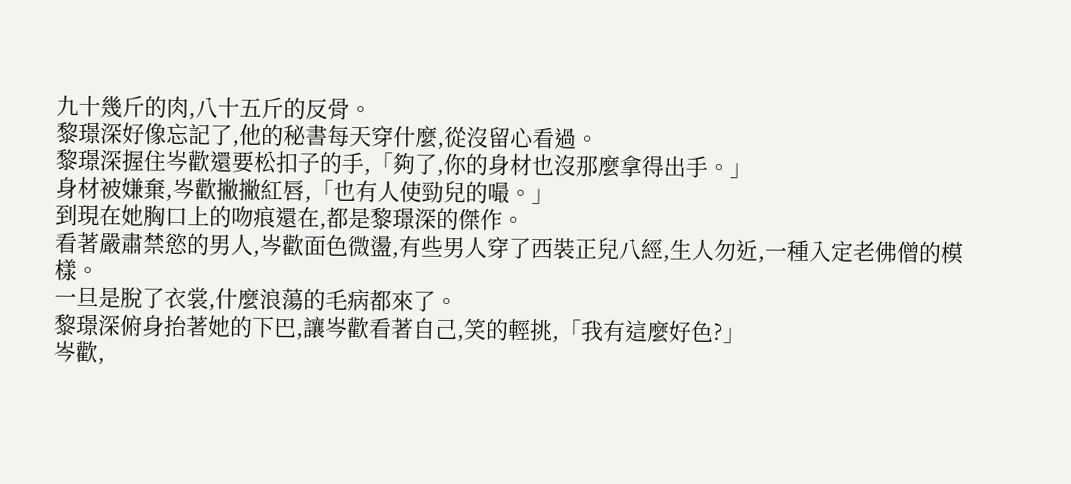九十幾斤的肉,八十五斤的反骨。
黎璟深好像忘記了,他的秘書每天穿什麼,從沒留心看過。
黎璟深握住岑歡還要松扣子的手,「夠了,你的身材也沒那麼拿得出手。」
身材被嫌棄,岑歡撇撇紅唇,「也有人使勁兒的嘬。」
到現在她胸口上的吻痕還在,都是黎璟深的傑作。
看著嚴肅禁慾的男人,岑歡面色微盪,有些男人穿了西裝正兒八經,生人勿近,一種入定老佛僧的模樣。
一旦是脫了衣裳,什麼浪蕩的毛病都來了。
黎璟深俯身抬著她的下巴,讓岑歡看著自己,笑的輕挑,「我有這麼好色?」
岑歡,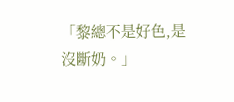「黎總不是好色,是沒斷奶。」